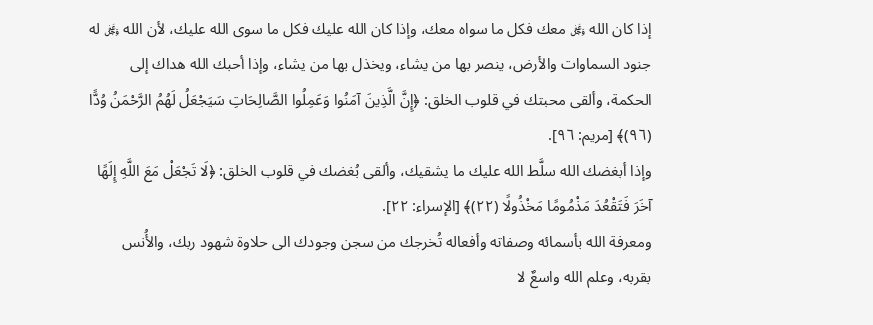إذا كان الله ﷿ معك فكل ما سواه معك، وإذا كان الله عليك فكل ما سوى الله عليك، لأن الله ﷿ له جنود السماوات والأرض، ينصر بها من يشاء، ويخذل بها من يشاء، وإذا أحبك الله هداك إلى الحكمة، وألقى محبتك في قلوب الخلق: ﴿إِنَّ الَّذِينَ آمَنُوا وَعَمِلُوا الصَّالِحَاتِ سَيَجْعَلُ لَهُمُ الرَّحْمَنُ وُدًّا (٩٦)﴾ [مريم: ٩٦].
وإذا أبغضك الله سلَّط الله عليك ما يشقيك، وألقى بُغضك في قلوب الخلق: ﴿لَا تَجْعَلْ مَعَ اللَّهِ إِلَهًا آخَرَ فَتَقْعُدَ مَذْمُومًا مَخْذُولًا (٢٢)﴾ [الإسراء: ٢٢].
ومعرفة الله بأسمائه وصفاته وأفعاله تُخرجك من سجن وجودك الى حلاوة شهود ربك، والأُنس بقربه، وعلم الله واسعٌ لا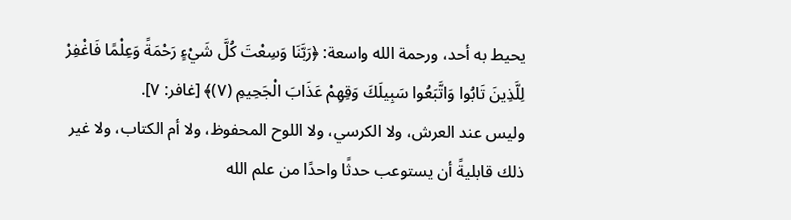يحيط به أحد، ورحمة الله واسعة: ﴿رَبَّنَا وَسِعْتَ كُلَّ شَيْءٍ رَحْمَةً وَعِلْمًا فَاغْفِرْ لِلَّذِينَ تَابُوا وَاتَّبَعُوا سَبِيلَكَ وَقِهِمْ عَذَابَ الْجَحِيمِ (٧)﴾ [غافر: ٧].
وليس عند العرش، ولا الكرسي، ولا اللوح المحفوظ، ولا أم الكتاب، ولا غير ذلك قابليةً أن يستوعب حدثًا واحدًا من علم الله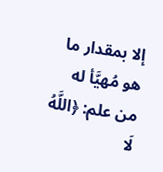إلا بمقدار ما هو مُهيَّأ له من علم: ﴿اللَّهُ لَا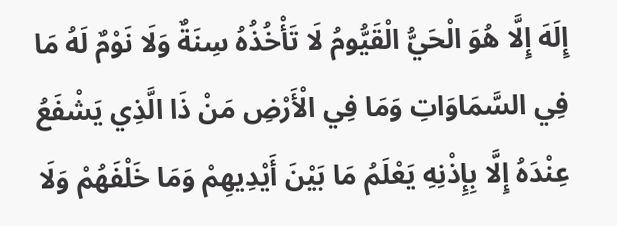إِلَهَ إِلَّا هُوَ الْحَيُّ الْقَيُّومُ لَا تَأْخُذُهُ سِنَةٌ وَلَا نَوْمٌ لَهُ مَا فِي السَّمَاوَاتِ وَمَا فِي الْأَرْضِ مَنْ ذَا الَّذِي يَشْفَعُ عِنْدَهُ إِلَّا بِإِذْنِهِ يَعْلَمُ مَا بَيْنَ أَيْدِيهِمْ وَمَا خَلْفَهُمْ وَلَا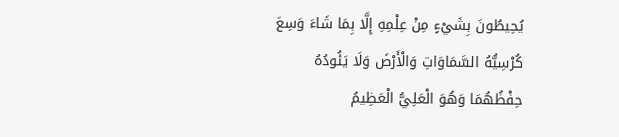يُحِيطُونَ بِشَيْءٍ مِنْ عِلْمِهِ إِلَّا بِمَا شَاءَ وَسِعَ كُرْسِيُّهُ السَّمَاوَاتِ وَالْأَرْضَ وَلَا يَئُودُهُ حِفْظُهُمَا وَهُوَ الْعَلِيُّ الْعَظِيمُ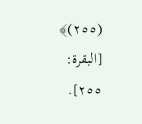(٢٥٥)﴾ [البقرة: ٢٥٥].